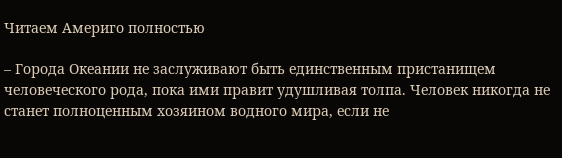Читаем Америго полностью

– Города Океании не заслуживают быть единственным пристанищем человеческого рода, пока ими правит удушливая толпа. Человек никогда не станет полноценным хозяином водного мира, если не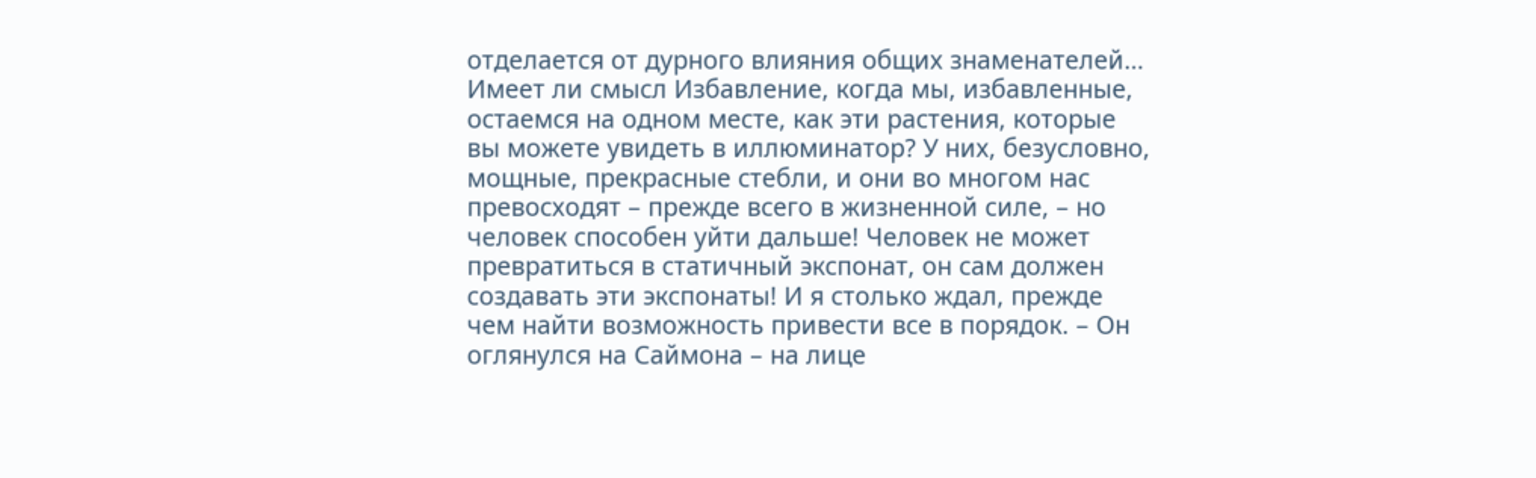отделается от дурного влияния общих знаменателей… Имеет ли смысл Избавление, когда мы, избавленные, остаемся на одном месте, как эти растения, которые вы можете увидеть в иллюминатор? У них, безусловно, мощные, прекрасные стебли, и они во многом нас превосходят – прежде всего в жизненной силе, – но человек способен уйти дальше! Человек не может превратиться в статичный экспонат, он сам должен создавать эти экспонаты! И я столько ждал, прежде чем найти возможность привести все в порядок. – Он оглянулся на Саймона – на лице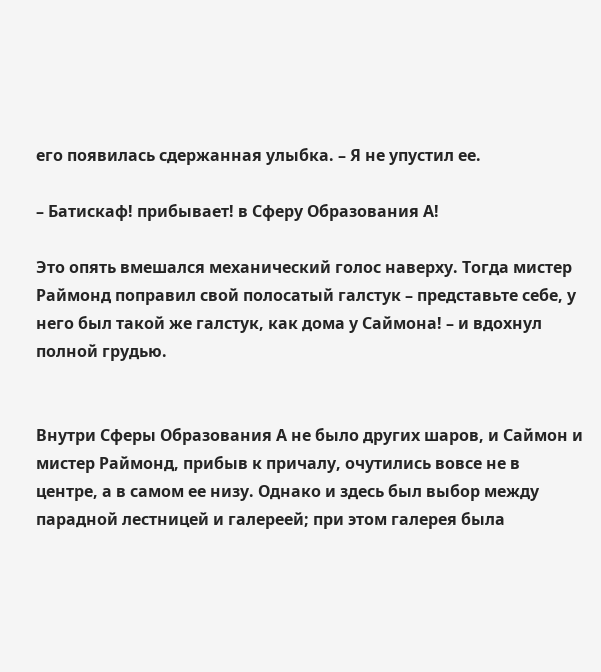его появилась сдержанная улыбка. – Я не упустил ее.

– Батискаф! прибывает! в Сферу Образования А!

Это опять вмешался механический голос наверху. Тогда мистер Раймонд поправил свой полосатый галстук – представьте себе, у него был такой же галстук, как дома у Саймона! – и вдохнул полной грудью.


Внутри Сферы Образования А не было других шаров, и Саймон и мистер Раймонд, прибыв к причалу, очутились вовсе не в центре, а в самом ее низу. Однако и здесь был выбор между парадной лестницей и галереей; при этом галерея была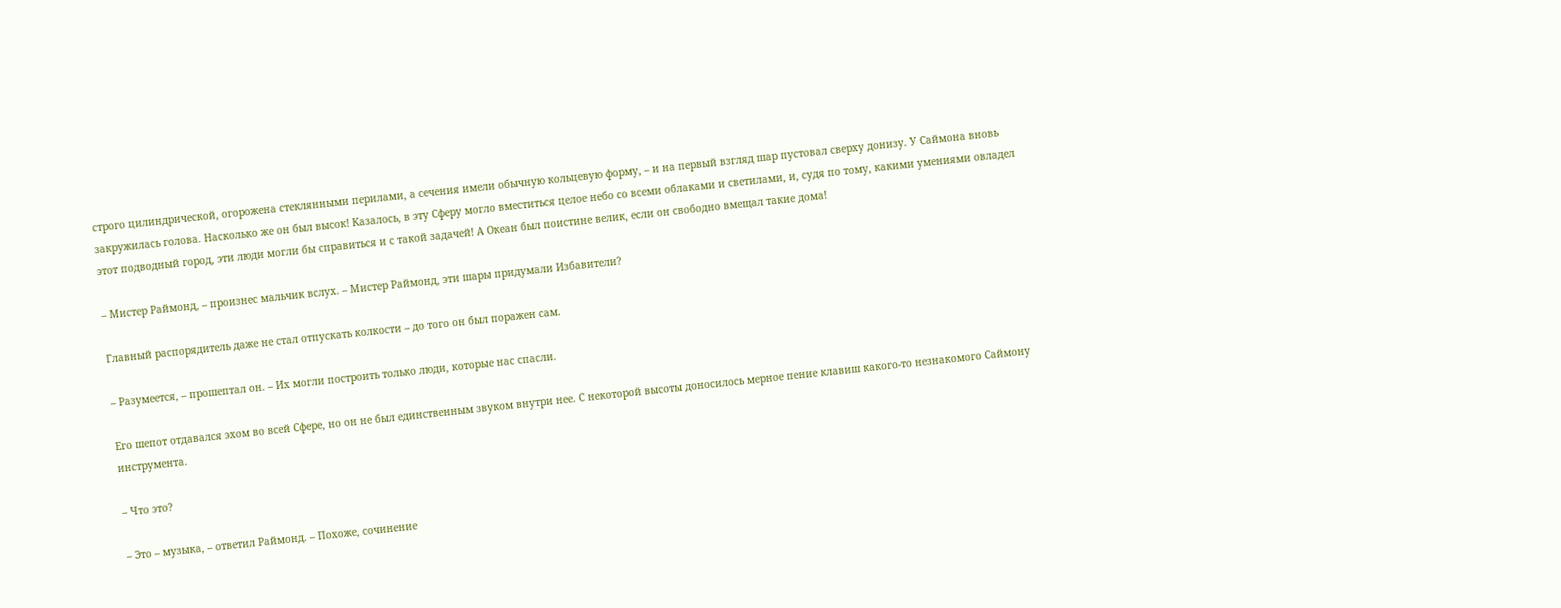строго цилиндрической, огорожена стеклянными перилами, а сечения имели обычную кольцевую форму, – и на первый взгляд шар пустовал сверху донизу. У Саймона вновь закружилась голова. Насколько же он был высок! Казалось, в эту Сферу могло вместиться целое небо со всеми облаками и светилами, и, судя по тому, какими умениями овладел этот подводный город, эти люди могли бы справиться и с такой задачей! А Океан был поистине велик, если он свободно вмещал такие дома!

– Мистер Раймонд, – произнес мальчик вслух. – Мистер Раймонд, эти шары придумали Избавители?

Главный распорядитель даже не стал отпускать колкости – до того он был поражен сам.

– Разумеется, – прошептал он. – Их могли построить только люди, которые нас спасли.

Его шепот отдавался эхом во всей Сфере, но он не был единственным звуком внутри нее. С некоторой высоты доносилось мерное пение клавиш какого-то незнакомого Саймону инструмента.

– Что это?

– Это – музыка, – ответил Раймонд. – Похоже, сочинение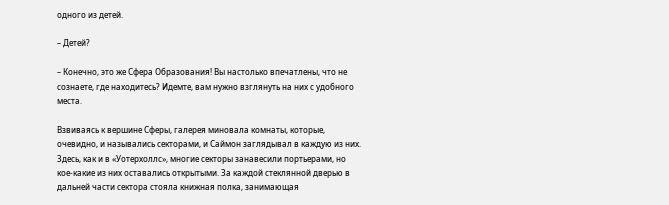одного из детей.

– Детей?

– Конечно, это же Сфера Образования! Вы настолько впечатлены, что не сознаете, где находитесь? Идемте, вам нужно взглянуть на них с удобного места.

Взвиваясь к вершине Сферы, галерея миновала комнаты, которые, очевидно, и назывались секторами, и Саймон заглядывал в каждую из них. Здесь, как и в «Уотерхоллс», многие секторы занавесили портьерами, но кое-какие из них оставались открытыми. За каждой стеклянной дверью в дальней части сектора стояла книжная полка, занимающая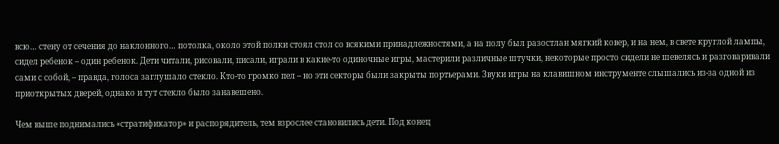всю… стену от сечения до наклонного… потолка, около этой полки стоял стол со всякими принадлежностями, а на полу был разостлан мягкий ковер, и на нем, в свете круглой лампы, сидел ребенок – один ребенок. Дети читали, рисовали, писали, играли в какие-то одиночные игры, мастерили различные штучки, некоторые просто сидели не шевелясь и разговаривали сами с собой, – правда, голоса заглушало стекло. Кто-то громко пел – но эти секторы были закрыты портьерами. Звуки игры на клавишном инструменте слышались из-за одной из приоткрытых дверей, однако и тут стекло было занавешено.

Чем выше поднимались «стратификатор» и распорядитель, тем взрослее становились дети. Под конец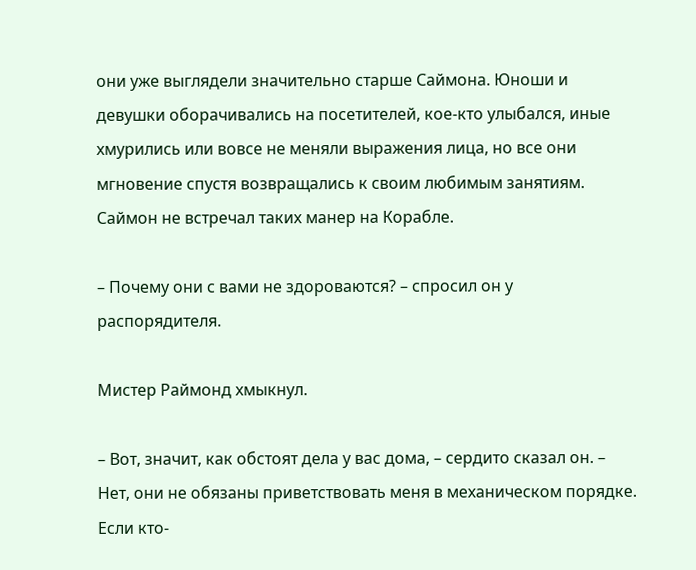они уже выглядели значительно старше Саймона. Юноши и девушки оборачивались на посетителей, кое-кто улыбался, иные хмурились или вовсе не меняли выражения лица, но все они мгновение спустя возвращались к своим любимым занятиям. Саймон не встречал таких манер на Корабле.

– Почему они с вами не здороваются? – спросил он у распорядителя.

Мистер Раймонд хмыкнул.

– Вот, значит, как обстоят дела у вас дома, – сердито сказал он. – Нет, они не обязаны приветствовать меня в механическом порядке. Если кто-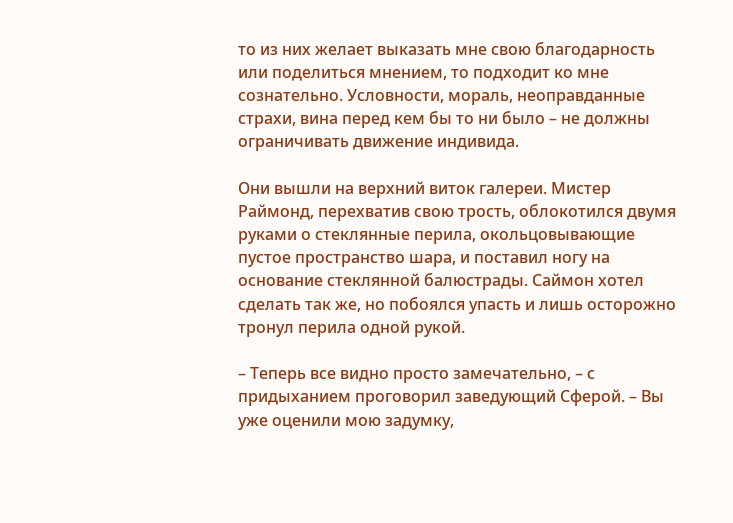то из них желает выказать мне свою благодарность или поделиться мнением, то подходит ко мне сознательно. Условности, мораль, неоправданные страхи, вина перед кем бы то ни было – не должны ограничивать движение индивида.

Они вышли на верхний виток галереи. Мистер Раймонд, перехватив свою трость, облокотился двумя руками о стеклянные перила, окольцовывающие пустое пространство шара, и поставил ногу на основание стеклянной балюстрады. Саймон хотел сделать так же, но побоялся упасть и лишь осторожно тронул перила одной рукой.

– Теперь все видно просто замечательно, – с придыханием проговорил заведующий Сферой. – Вы уже оценили мою задумку,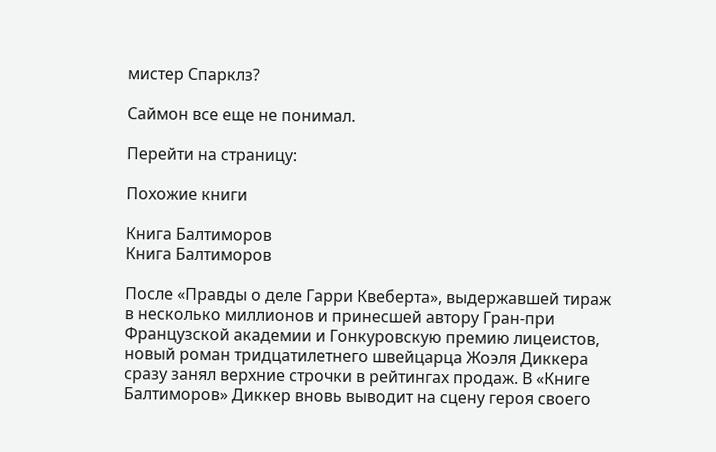мистер Спарклз?

Саймон все еще не понимал.

Перейти на страницу:

Похожие книги

Книга Балтиморов
Книга Балтиморов

После «Правды о деле Гарри Квеберта», выдержавшей тираж в несколько миллионов и принесшей автору Гран-при Французской академии и Гонкуровскую премию лицеистов, новый роман тридцатилетнего швейцарца Жоэля Диккера сразу занял верхние строчки в рейтингах продаж. В «Книге Балтиморов» Диккер вновь выводит на сцену героя своего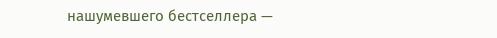нашумевшего бестселлера —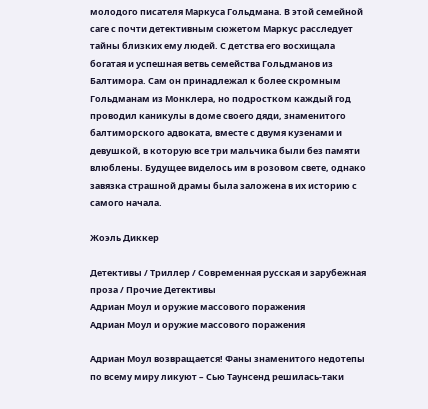молодого писателя Маркуса Гольдмана. В этой семейной саге с почти детективным сюжетом Маркус расследует тайны близких ему людей. С детства его восхищала богатая и успешная ветвь семейства Гольдманов из Балтимора. Сам он принадлежал к более скромным Гольдманам из Монклера, но подростком каждый год проводил каникулы в доме своего дяди, знаменитого балтиморского адвоката, вместе с двумя кузенами и девушкой, в которую все три мальчика были без памяти влюблены. Будущее виделось им в розовом свете, однако завязка страшной драмы была заложена в их историю с самого начала.

Жоэль Диккер

Детективы / Триллер / Современная русская и зарубежная проза / Прочие Детективы
Адриан Моул и оружие массового поражения
Адриан Моул и оружие массового поражения

Адриан Моул возвращается! Фаны знаменитого недотепы по всему миру ликуют – Сью Таунсенд решилась-таки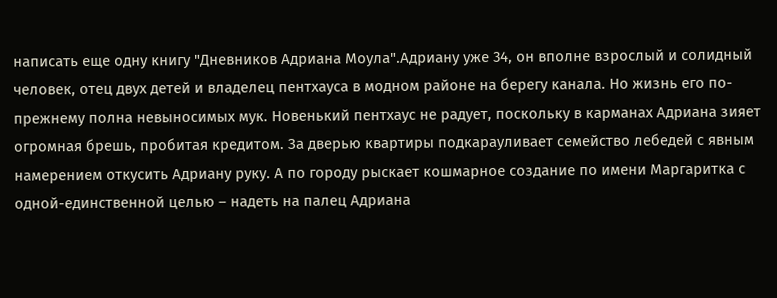написать еще одну книгу "Дневников Адриана Моула".Адриану уже 34, он вполне взрослый и солидный человек, отец двух детей и владелец пентхауса в модном районе на берегу канала. Но жизнь его по-прежнему полна невыносимых мук. Новенький пентхаус не радует, поскольку в карманах Адриана зияет огромная брешь, пробитая кредитом. За дверью квартиры подкарауливает семейство лебедей с явным намерением откусить Адриану руку. А по городу рыскает кошмарное создание по имени Маргаритка с одной-единственной целью – надеть на палец Адриана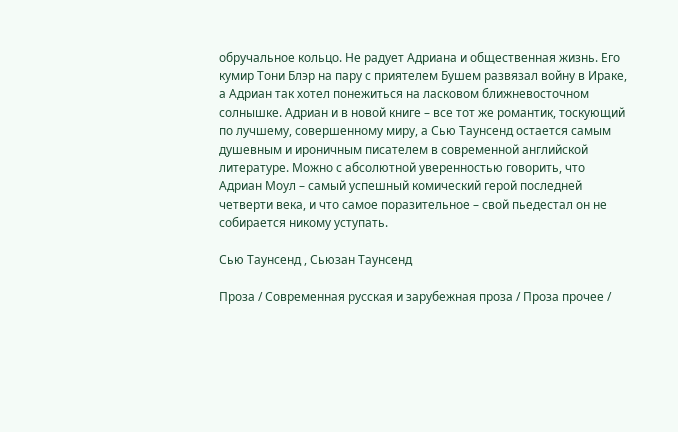обручальное кольцо. Не радует Адриана и общественная жизнь. Его кумир Тони Блэр на пару с приятелем Бушем развязал войну в Ираке, а Адриан так хотел понежиться на ласковом ближневосточном солнышке. Адриан и в новой книге – все тот же романтик, тоскующий по лучшему, совершенному миру, а Сью Таунсенд остается самым душевным и ироничным писателем в современной английской литературе. Можно с абсолютной уверенностью говорить, что Адриан Моул – самый успешный комический герой последней четверти века, и что самое поразительное – свой пьедестал он не собирается никому уступать.

Сью Таунсенд , Сьюзан Таунсенд

Проза / Современная русская и зарубежная проза / Проза прочее /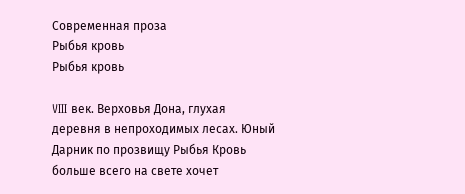Современная проза
Рыбья кровь
Рыбья кровь

VIII век. Верховья Дона, глухая деревня в непроходимых лесах. Юный Дарник по прозвищу Рыбья Кровь больше всего на свете хочет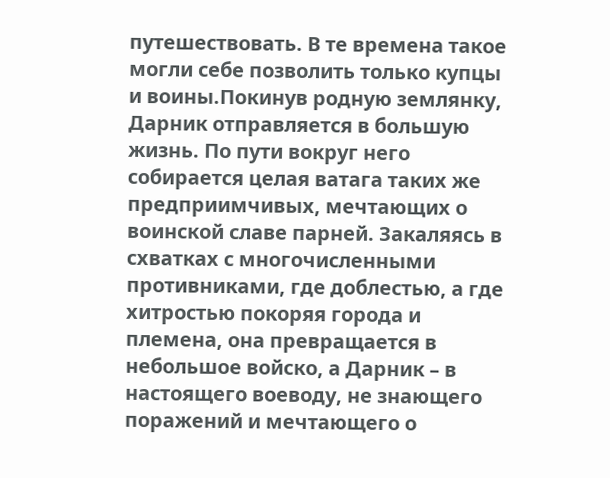путешествовать. В те времена такое могли себе позволить только купцы и воины.Покинув родную землянку, Дарник отправляется в большую жизнь. По пути вокруг него собирается целая ватага таких же предприимчивых, мечтающих о воинской славе парней. Закаляясь в схватках с многочисленными противниками, где доблестью, а где хитростью покоряя города и племена, она превращается в небольшое войско, а Дарник – в настоящего воеводу, не знающего поражений и мечтающего о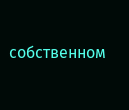собственном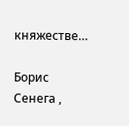княжестве…

Борис Сенега ,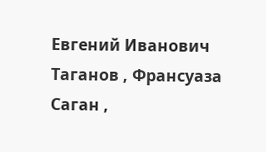Евгений Иванович Таганов , Франсуаза Саган ,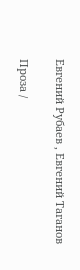Евгений Рубаев , Евгений Таганов

Проза /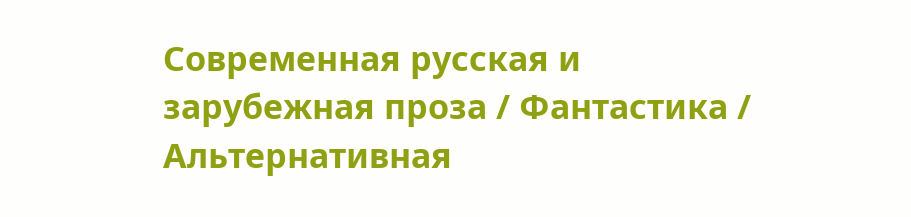Современная русская и зарубежная проза / Фантастика / Альтернативная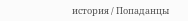история / Попаданцы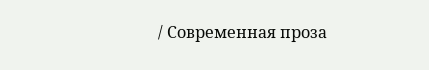/ Современная проза